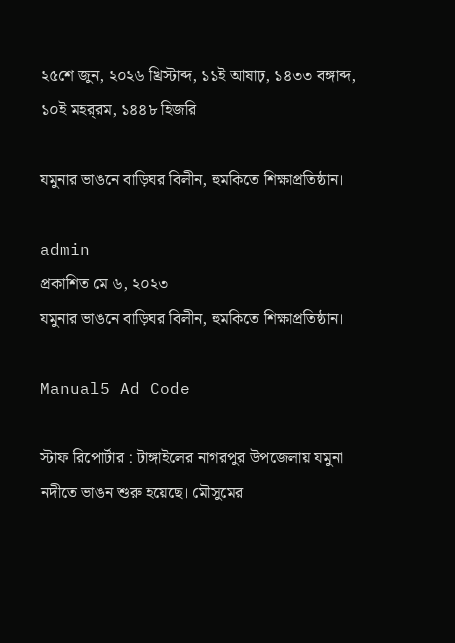২৫শে জুন, ২০২৬ খ্রিস্টাব্দ, ১১ই আষাঢ়, ১৪৩৩ বঙ্গাব্দ, ১০ই মহর্‌রম, ১৪৪৮ হিজরি

যমুনার ভাঙনে বাড়িঘর বিলীন, হুমকিতে শিক্ষাপ্রতিষ্ঠান।

admin
প্রকাশিত মে ৬, ২০২৩
যমুনার ভাঙনে বাড়িঘর বিলীন, হুমকিতে শিক্ষাপ্রতিষ্ঠান।

Manual5 Ad Code

স্টাফ রিপোর্টার : টাঙ্গাইলের নাগরপুর উপজেলায় যমুনা নদীতে ভাঙন শুরু হয়েছে। মৌসুমের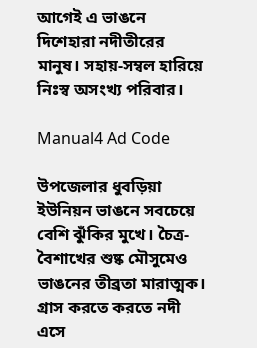আগেই এ ভাঙনে দিশেহারা নদীতীরের মানুষ। সহায়-সম্বল হারিয়ে নিঃস্ব অসংখ্য পরিবার।

Manual4 Ad Code

উপজেলার ধুবড়িয়া ইউনিয়ন ভাঙনে সবচেয়ে বেশি ঝুঁকির মুখে। চৈত্র-বৈশাখের শুষ্ক মৌসুমেও ভাঙনের তীব্রতা মারাত্মক। গ্রাস করতে করতে নদী এসে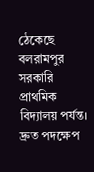ঠেকেছে বলরামপুর সরকারি প্রাথমিক বিদ্যালয় পর্যন্ত। দ্রুত পদক্ষেপ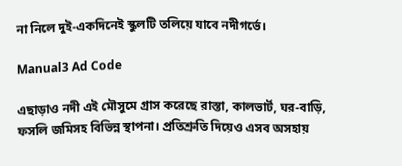না নিলে দুই-একদিনেই স্কুলটি তলিয়ে যাবে নদীগর্ভে।

Manual3 Ad Code

এছাড়াও নদী এই মৌসুমে গ্রাস করেছে রাস্তা, কালভার্ট, ঘর-বাড়ি, ফসলি জমিসহ বিভিন্ন স্থাপনা। প্রতিশ্রুতি দিয়েও এসব অসহায়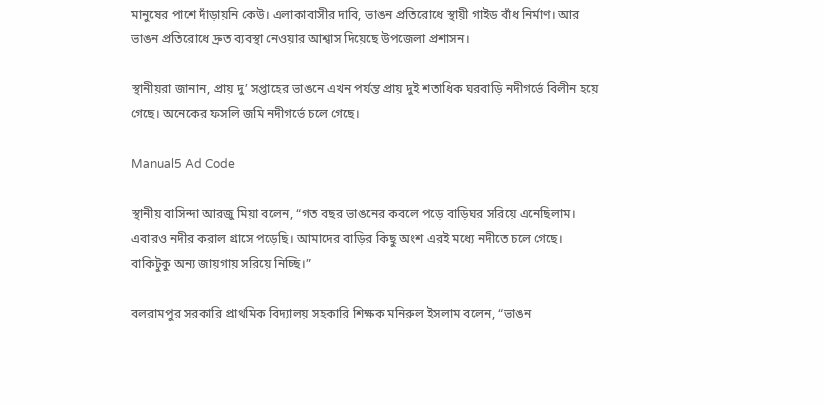মানুষের পাশে দাঁড়ায়নি কেউ। এলাকাবাসীর দাবি, ভাঙন প্রতিরোধে স্থায়ী গাইড বাঁধ নির্মাণ। আর ভাঙন প্রতিরোধে দ্রুত ব্যবস্থা নেওয়ার আশ্বাস দিয়েছে উপজেলা প্রশাসন।

স্থানীয়রা জানান, প্রায় দু’ সপ্তাহের ভাঙনে এখন পর্যন্ত প্রায় দুই শতাধিক ঘরবাড়ি নদীগর্ভে বিলীন হয়ে গেছে। অনেকের ফসলি জমি নদীগর্ভে চলে গেছে।

Manual5 Ad Code

স্থানীয় বাসিন্দা আরজু মিয়া বলেন, “গত বছর ভাঙনের কবলে পড়ে বাড়িঘর সরিয়ে এনেছিলাম। এবারও নদীর করাল গ্রাসে পড়েছি। আমাদের বাড়ির কিছু অংশ এরই মধ্যে নদীতে চলে গেছে। বাকিটুকু অন্য জায়গায় সরিয়ে নিচ্ছি।”

বলরামপুর সরকারি প্রাথমিক বিদ্যালয় সহকারি শিক্ষক মনিরুল ইসলাম বলেন, “ভাঙন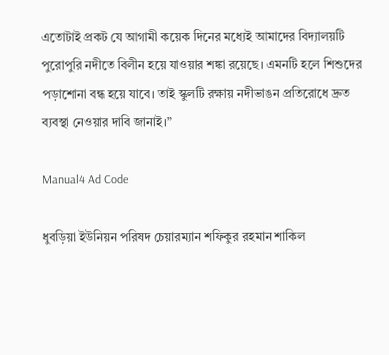এতোটাই প্রকট যে আগামী কয়েক দিনের মধ্যেই আমাদের বিদ্যালয়টি পুরোপুরি নদীতে বিলীন হয়ে যাওয়ার শঙ্কা রয়েছে। এমনটি হলে শিশুদের পড়াশোনা বন্ধ হয়ে যাবে। তাই স্কুলটি রক্ষায় নদীভাঙন প্রতিরোধে দ্রুত ব্যবস্থা নেওয়ার দাবি জানাই।”

Manual4 Ad Code

ধুবড়িয়া ইউনিয়ন পরিষদ চেয়ারম্যান শফিকুর রহমান শাকিল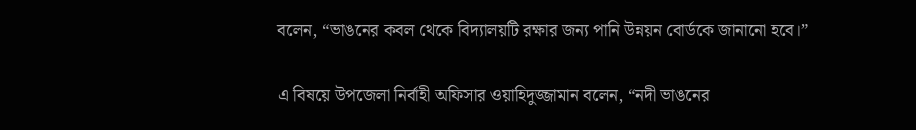বলেন, “ভাঙনের কবল থেকে বিদ্যালয়টি রক্ষার জন্য পানি উন্নয়ন বোর্ডকে জানানো হবে।”

এ বিষয়ে উপজেলা নির্বাহী অফিসার ওয়াহিদুজ্জামান বলেন, “নদী ভাঙনের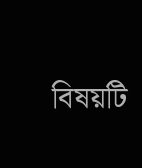বিষয়টি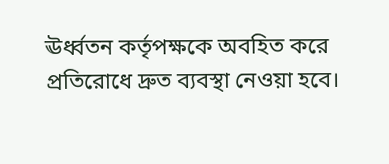ঊর্ধ্বতন কর্তৃপক্ষকে অবহিত করে প্রতিরোধে দ্রুত ব্যবস্থা নেওয়া হবে।